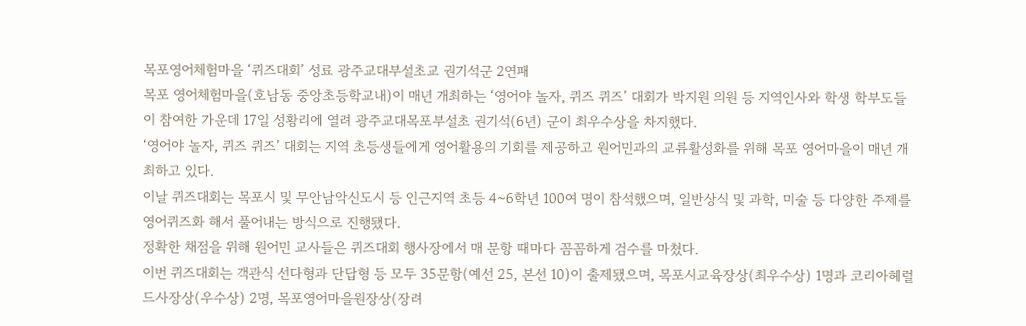목포영어체험마을 ‘퀴즈대회’ 성료 광주교대부설초교 권기석군 2연패
목포 영어체험마을(호남동 중앙초등학교내)이 매년 개최하는 ‘영어야 놀자, 퀴즈 퀴즈’ 대회가 박지원 의원 등 지역인사와 학생 학부도들이 참여한 가운데 17일 성황리에 열려 광주교대목포부설초 권기석(6년) 군이 최우수상을 차지했다.
‘영어야 놀자, 퀴즈 퀴즈’ 대회는 지역 초등생들에게 영어활용의 기회를 제공하고 원어민과의 교류활성화를 위해 목포 영어마을이 매년 개최하고 있다.
이날 퀴즈대회는 목포시 및 무안남악신도시 등 인근지역 초등 4~6학년 100여 명이 참석했으며, 일반상식 및 과학, 미술 등 다양한 주제를 영어퀴즈화 해서 풀어내는 방식으로 진행됐다.
정확한 채점을 위해 원어민 교사들은 퀴즈대회 행사장에서 매 문항 때마다 꼼꼼하게 검수를 마쳤다.
이번 퀴즈대회는 객관식 선다형과 단답형 등 모두 35문항(예선 25, 본선 10)이 출제됐으며, 목포시교육장상(최우수상) 1명과 코리아헤럴드사장상(우수상) 2명, 목포영어마을원장상(장려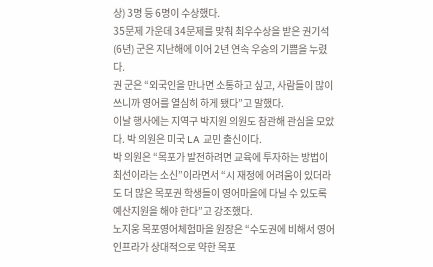상) 3명 등 6명이 수상했다.
35문제 가운데 34문제를 맞춰 최우수상을 받은 권기석(6년) 군은 지난해에 이어 2년 연속 우승의 기쁨을 누렸다.
권 군은 “외국인을 만나면 소통하고 싶고, 사람들이 많이 쓰니까 영어를 열심히 하게 됐다”고 말했다.
이날 행사에는 지역구 박지원 의원도 참관해 관심을 모았다. 박 의원은 미국 LA 교민 출신이다.
박 의원은 “목포가 발전하려면 교육에 투자하는 방법이 최선이라는 소신”이라면서 “시 재정에 어려움이 있더라도 더 많은 목포권 학생들이 영어마을에 다닐 수 있도록 예산지원을 해야 한다”고 강조했다.
노지웅 목포영어체험마을 원장은 “수도권에 비해서 영어인프라가 상대적으로 약한 목포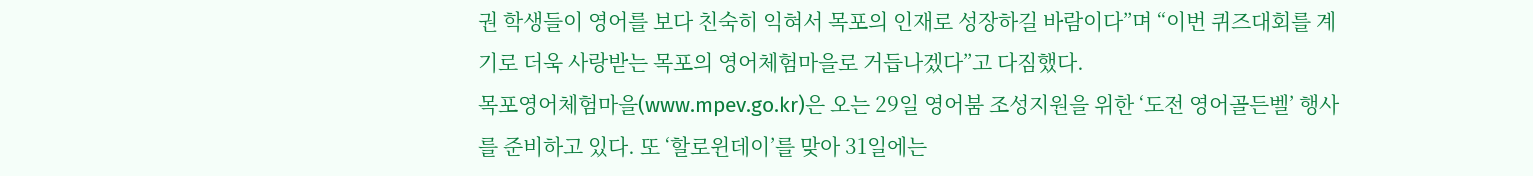권 학생들이 영어를 보다 친숙히 익혀서 목포의 인재로 성장하길 바람이다”며 “이번 퀴즈대회를 계기로 더욱 사랑받는 목포의 영어체험마을로 거듭나겠다”고 다짐했다.
목포영어체험마을(www.mpev.go.kr)은 오는 29일 영어붐 조성지원을 위한 ‘도전 영어골든벨’ 행사를 준비하고 있다. 또 ‘할로윈데이’를 맞아 31일에는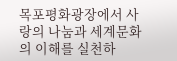목포평화광장에서 사랑의 나눔과 세계문화의 이해를 실천하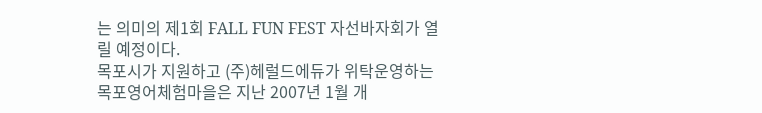는 의미의 제1회 FALL FUN FEST 자선바자회가 열릴 예정이다.
목포시가 지원하고 (주)헤럴드에듀가 위탁운영하는 목포영어체험마을은 지난 2007년 1월 개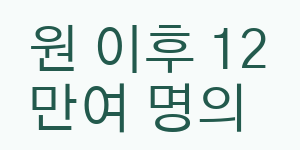원 이후 12만여 명의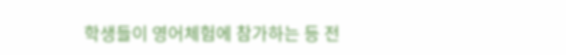학생들이 영어체험에 참가하는 등 전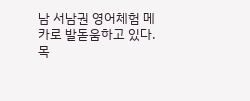남 서남권 영어체험 메카로 발돋움하고 있다.
목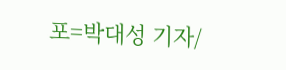포=박대성 기자/